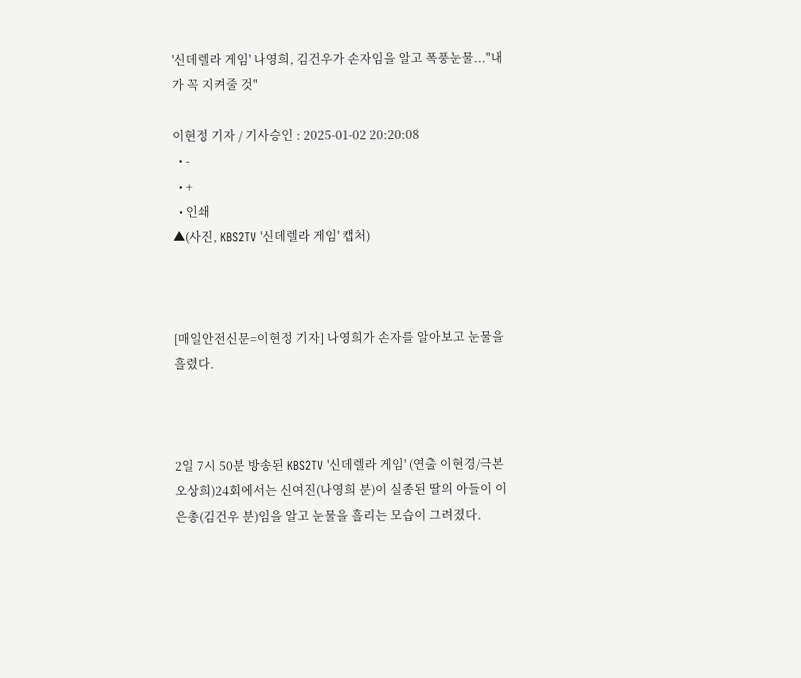'신데렐라 게임' 나영희, 김건우가 손자임을 알고 폭풍눈물..."내가 꼭 지켜줄 것"

이현정 기자 / 기사승인 : 2025-01-02 20:20:08
  • -
  • +
  • 인쇄
▲(사진, KBS2TV '신데렐라 게임' 캡처)



[매일안전신문=이현정 기자] 나영희가 손자를 알아보고 눈물을 흘렸다.



2일 7시 50분 방송된 KBS2TV '신데렐라 게임' (연출 이현경/극본 오상희)24회에서는 신여진(나영희 분)이 실종된 딸의 아들이 이은총(김건우 분)임을 알고 눈물을 흘리는 모습이 그려졌다.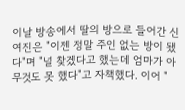이날 방송에서 딸의 방으로 들어간 신여진은 "이젠 정말 주인 없는 방이 됐다"며 "널 찾겠다고 했는데 엄마가 아무것도 못 했다"고 자책했다. 이어 "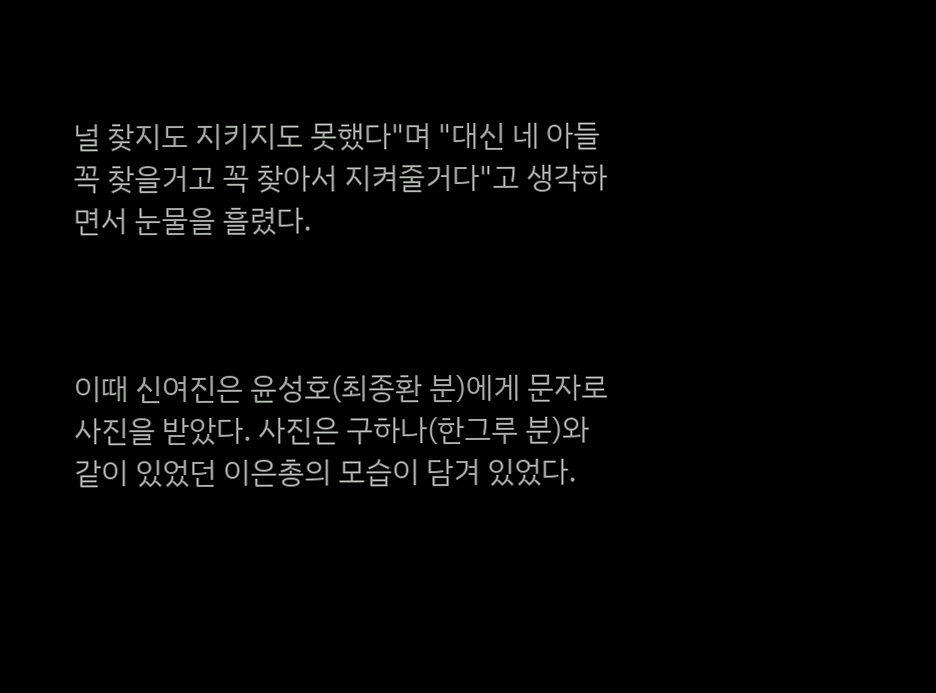널 찾지도 지키지도 못했다"며 "대신 네 아들 꼭 찾을거고 꼭 찾아서 지켜줄거다"고 생각하면서 눈물을 흘렸다.



이때 신여진은 윤성호(최종환 분)에게 문자로 사진을 받았다. 사진은 구하나(한그루 분)와 같이 있었던 이은총의 모습이 담겨 있었다.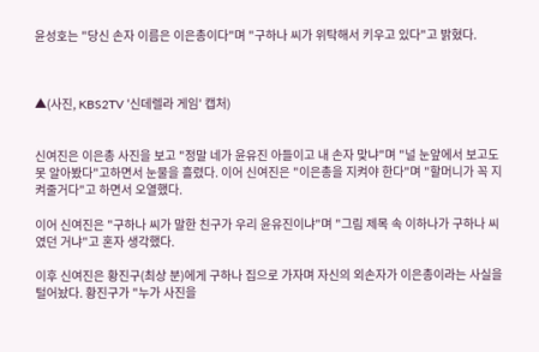윤성호는 "당신 손자 이름은 이은총이다"며 "구하나 씨가 위탁해서 키우고 있다"고 밝혔다.



▲(사진, KBS2TV '신데렐라 게임' 캡처)


신여진은 이은총 사진을 보고 "정말 네가 윤유진 아들이고 내 손자 맞냐"며 "널 눈앞에서 보고도 못 알아봤다"고하면서 눈물을 흘렸다. 이어 신여진은 "이은총을 지켜야 한다"며 "할머니가 꼭 지켜줄거다"고 하면서 오열했다.

이어 신여진은 "구하나 씨가 말한 친구가 우리 윤유진이냐"며 "그림 제목 속 이하나가 구하나 씨였던 거냐"고 혼자 생각했다.

이후 신여진은 황진구(최상 분)에게 구하나 집으로 가자며 자신의 외손자가 이은총이라는 사실을 털어놨다. 황진구가 "누가 사진을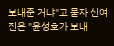보내준 거냐"고 묻자 신여진은 "윤성호가 보내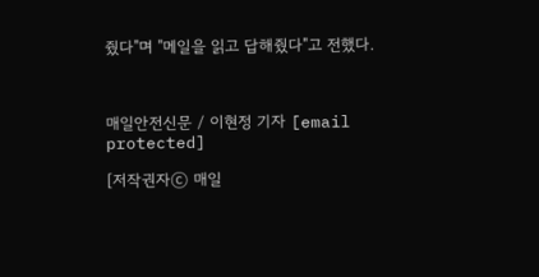줬다"며 "메일을 읽고 답해줬다"고 전했다.



매일안전신문 / 이현정 기자 [email protected]

[저작권자ⓒ 매일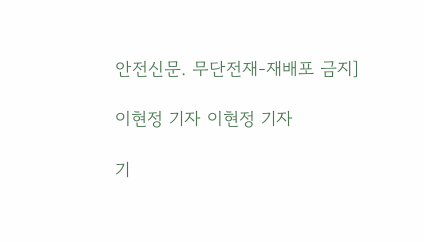안전신문. 무단전재-재배포 금지]

이현정 기자 이현정 기자

기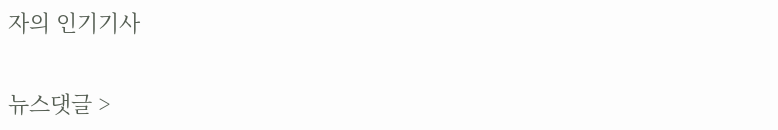자의 인기기사

뉴스댓글 >